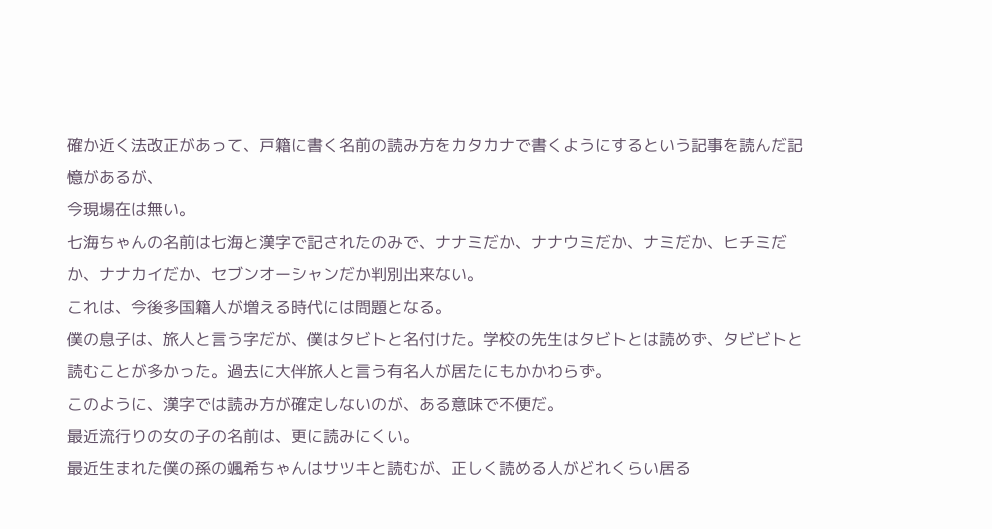確か近く法改正があって、戸籍に書く名前の読み方をカタカナで書くようにするという記事を読んだ記憶があるが、
今現場在は無い。
七海ちゃんの名前は七海と漢字で記されたのみで、ナナミだか、ナナウミだか、ナミだか、ヒチミだか、ナナカイだか、セブンオーシャンだか判別出来ない。
これは、今後多国籍人が増える時代には問題となる。
僕の息子は、旅人と言う字だが、僕はタビトと名付けた。学校の先生はタビトとは読めず、タビビトと読むことが多かった。過去に大伴旅人と言う有名人が居たにもかかわらず。
このように、漢字では読み方が確定しないのが、ある意味で不便だ。
最近流行りの女の子の名前は、更に読みにくい。
最近生まれた僕の孫の颯希ちゃんはサツキと読むが、正しく読める人がどれくらい居る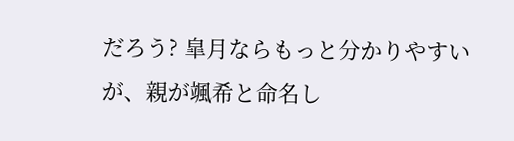だろう? 皐月ならもっと分かりやすいが、親が颯希と命名し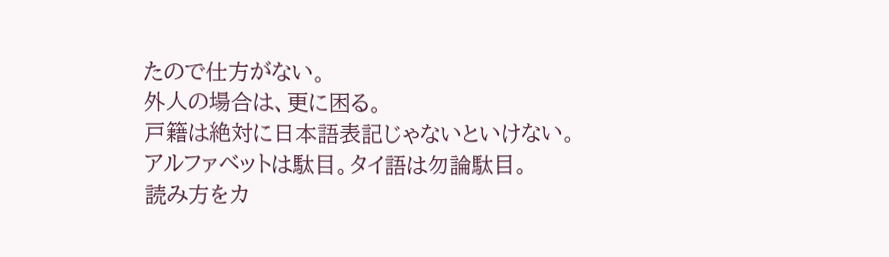たので仕方がない。
外人の場合は、更に困る。
戸籍は絶対に日本語表記じゃないといけない。
アルファベットは駄目。タイ語は勿論駄目。
読み方をカ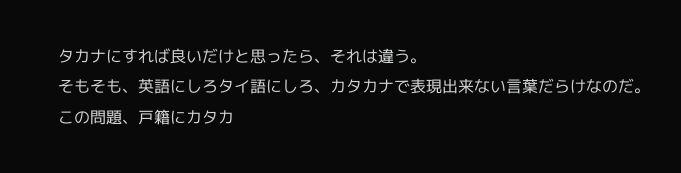タカナにすれば良いだけと思ったら、それは違う。
そもそも、英語にしろタイ語にしろ、カタカナで表現出来ない言葉だらけなのだ。
この問題、戸籍にカタカ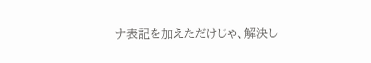ナ表記を加えただけじゃ、解決し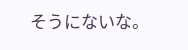そうにないな。